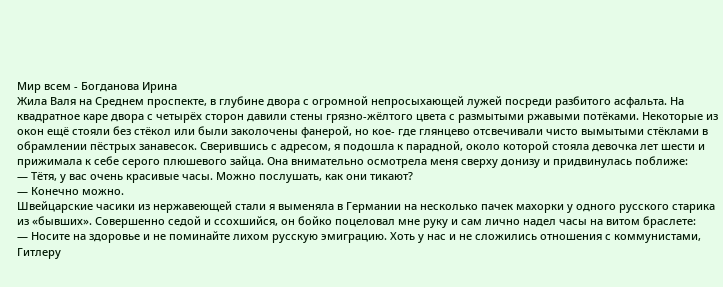Мир всем - Богданова Ирина
Жила Валя на Среднем проспекте, в глубине двора с огромной непросыхающей лужей посреди разбитого асфальта. На квадратное каре двора с четырёх сторон давили стены грязно-жёлтого цвета с размытыми ржавыми потёками. Некоторые из окон ещё стояли без стёкол или были заколочены фанерой, но кое- где глянцево отсвечивали чисто вымытыми стёклами в обрамлении пёстрых занавесок. Сверившись с адресом, я подошла к парадной, около которой стояла девочка лет шести и прижимала к себе серого плюшевого зайца. Она внимательно осмотрела меня сверху донизу и придвинулась поближе:
— Тётя, у вас очень красивые часы. Можно послушать, как они тикают?
— Конечно можно.
Швейцарские часики из нержавеющей стали я выменяла в Германии на несколько пачек махорки у одного русского старика из «бывших». Совершенно седой и ссохшийся, он бойко поцеловал мне руку и сам лично надел часы на витом браслете:
— Носите на здоровье и не поминайте лихом русскую эмиграцию. Хоть у нас и не сложились отношения с коммунистами, Гитлеру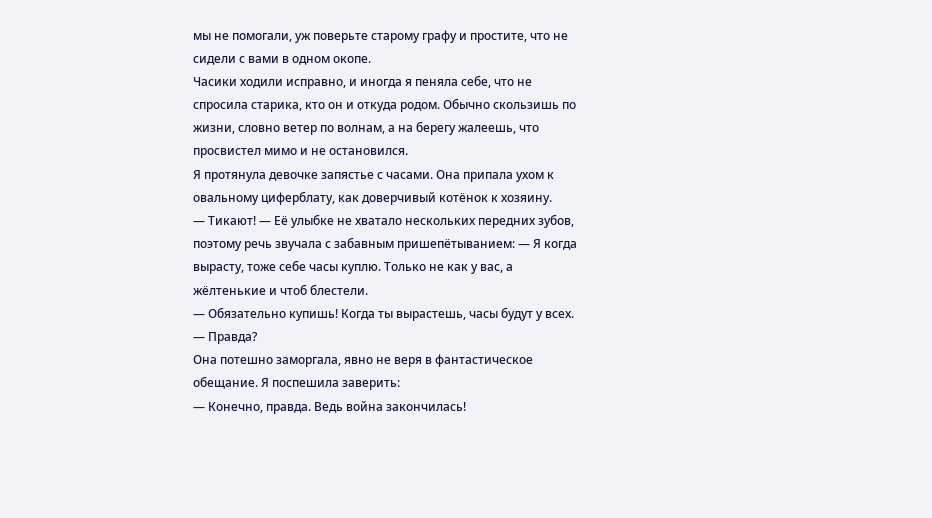мы не помогали, уж поверьте старому графу и простите, что не сидели с вами в одном окопе.
Часики ходили исправно, и иногда я пеняла себе, что не спросила старика, кто он и откуда родом. Обычно скользишь по жизни, словно ветер по волнам, а на берегу жалеешь, что просвистел мимо и не остановился.
Я протянула девочке запястье с часами. Она припала ухом к овальному циферблату, как доверчивый котёнок к хозяину.
— Тикают! — Её улыбке не хватало нескольких передних зубов, поэтому речь звучала с забавным пришепётыванием: — Я когда вырасту, тоже себе часы куплю. Только не как у вас, а жёлтенькие и чтоб блестели.
— Обязательно купишь! Когда ты вырастешь, часы будут у всех.
— Правда?
Она потешно заморгала, явно не веря в фантастическое обещание. Я поспешила заверить:
— Конечно, правда. Ведь война закончилась!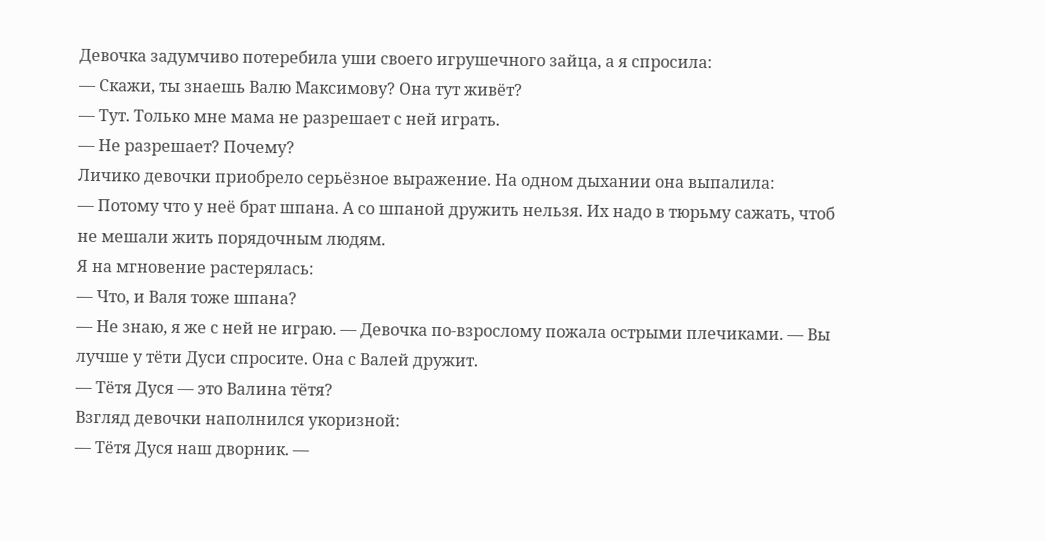Девочка задумчиво потеребила уши своего игрушечного зайца, а я спросила:
— Скажи, ты знаешь Валю Максимову? Она тут живёт?
— Тут. Только мне мама не разрешает с ней играть.
— Не разрешает? Почему?
Личико девочки приобрело серьёзное выражение. На одном дыхании она выпалила:
— Потому что у неё брат шпана. А со шпаной дружить нельзя. Их надо в тюрьму сажать, чтоб не мешали жить порядочным людям.
Я на мгновение растерялась:
— Что, и Валя тоже шпана?
— Не знаю, я же с ней не играю. — Девочка по-взрослому пожала острыми плечиками. — Вы лучше у тёти Дуси спросите. Она с Валей дружит.
— Тётя Дуся — это Валина тётя?
Взгляд девочки наполнился укоризной:
— Тётя Дуся наш дворник. —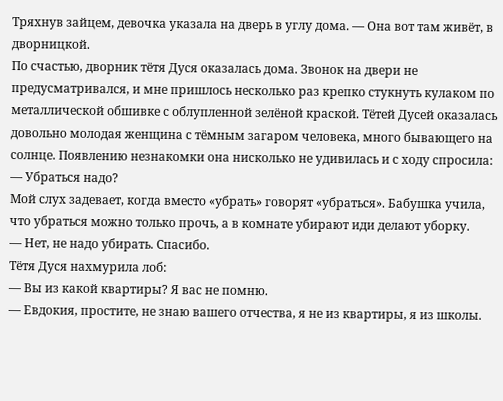Тряхнув зайцем, девочка указала на дверь в углу дома. — Она вот там живёт, в дворницкой.
По счастью, дворник тётя Дуся оказалась дома. Звонок на двери не предусматривался, и мне пришлось несколько раз крепко стукнуть кулаком по металлической обшивке с облупленной зелёной краской. Тётей Дусей оказалась довольно молодая женщина с тёмным загаром человека, много бывающего на солнце. Появлению незнакомки она нисколько не удивилась и с ходу спросила:
— Убраться надо?
Мой слух задевает, когда вместо «убрать» говорят «убраться». Бабушка учила, что убраться можно только прочь, а в комнате убирают иди делают уборку.
— Нет, не надо убирать. Спасибо.
Тётя Дуся нахмурила лоб:
— Вы из какой квартиры? Я вас не помню.
— Евдокия, простите, не знаю вашего отчества, я не из квартиры, я из школы.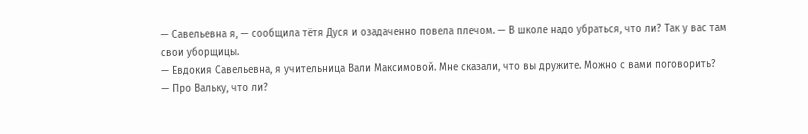— Савельевна я, — сообщила тётя Дуся и озадаченно повела плечом. — В школе надо убраться, что ли? Так у вас там свои уборщицы.
— Евдокия Савельевна, я учительница Вали Максимовой. Мне сказали, что вы дружите. Можно с вами поговорить?
— Про Вальку, что ли?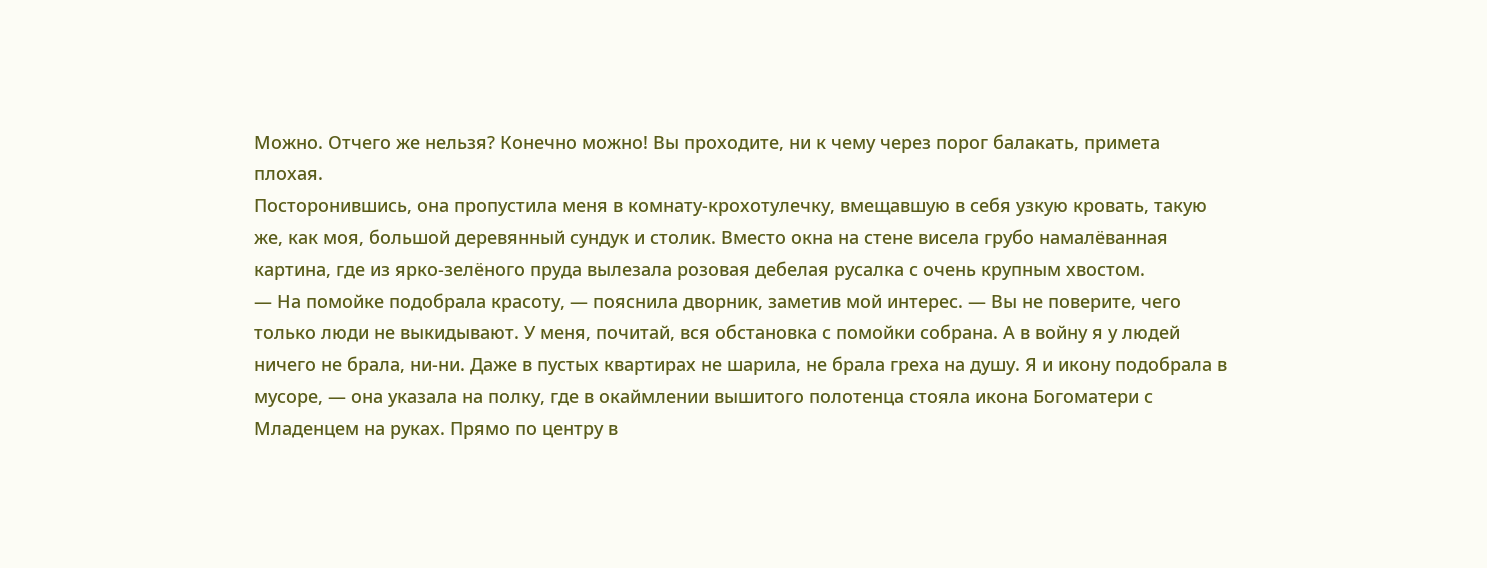Можно. Отчего же нельзя? Конечно можно! Вы проходите, ни к чему через порог балакать, примета плохая.
Посторонившись, она пропустила меня в комнату-крохотулечку, вмещавшую в себя узкую кровать, такую же, как моя, большой деревянный сундук и столик. Вместо окна на стене висела грубо намалёванная картина, где из ярко-зелёного пруда вылезала розовая дебелая русалка с очень крупным хвостом.
— На помойке подобрала красоту, — пояснила дворник, заметив мой интерес. — Вы не поверите, чего только люди не выкидывают. У меня, почитай, вся обстановка с помойки собрана. А в войну я у людей ничего не брала, ни-ни. Даже в пустых квартирах не шарила, не брала греха на душу. Я и икону подобрала в мусоре, — она указала на полку, где в окаймлении вышитого полотенца стояла икона Богоматери с Младенцем на руках. Прямо по центру в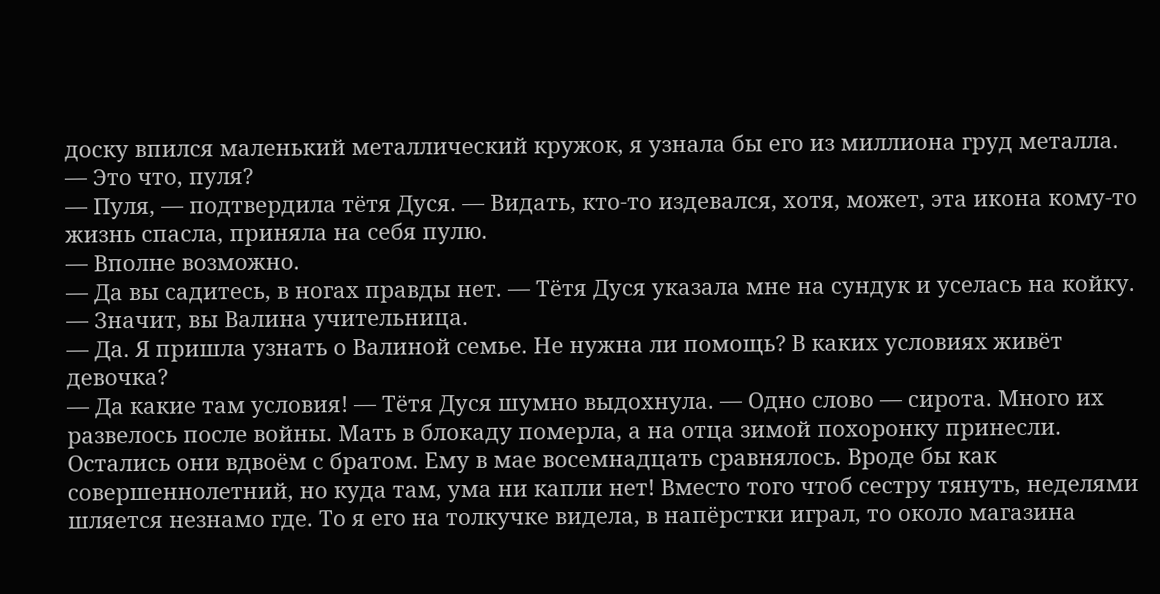доску впился маленький металлический кружок, я узнала бы его из миллиона груд металла.
— Это что, пуля?
— Пуля, — подтвердила тётя Дуся. — Видать, кто-то издевался, хотя, может, эта икона кому-то жизнь спасла, приняла на себя пулю.
— Вполне возможно.
— Да вы садитесь, в ногах правды нет. — Тётя Дуся указала мне на сундук и уселась на койку. — Значит, вы Валина учительница.
— Да. Я пришла узнать о Валиной семье. Не нужна ли помощь? В каких условиях живёт девочка?
— Да какие там условия! — Тётя Дуся шумно выдохнула. — Одно слово — сирота. Много их развелось после войны. Мать в блокаду померла, а на отца зимой похоронку принесли. Остались они вдвоём с братом. Ему в мае восемнадцать сравнялось. Вроде бы как совершеннолетний, но куда там, ума ни капли нет! Вместо того чтоб сестру тянуть, неделями шляется незнамо где. То я его на толкучке видела, в напёрстки играл, то около магазина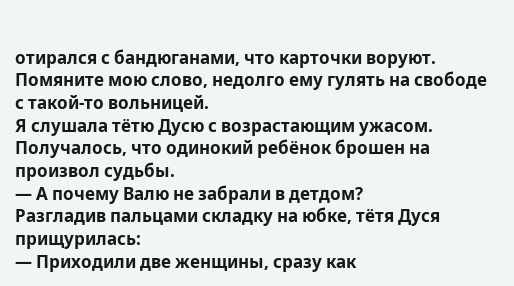отирался с бандюганами, что карточки воруют. Помяните мою слово, недолго ему гулять на свободе с такой-то вольницей.
Я слушала тётю Дусю с возрастающим ужасом. Получалось, что одинокий ребёнок брошен на произвол судьбы.
— А почему Валю не забрали в детдом?
Разгладив пальцами складку на юбке, тётя Дуся прищурилась:
— Приходили две женщины, сразу как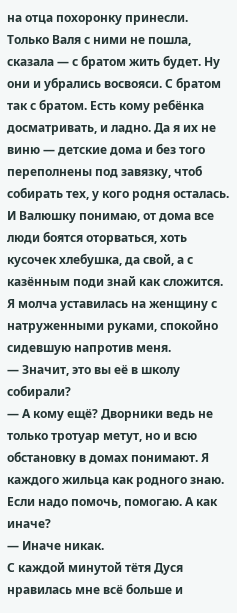на отца похоронку принесли. Только Валя с ними не пошла, сказала — с братом жить будет. Ну они и убрались восвояси. С братом так с братом. Есть кому ребёнка досматривать, и ладно. Да я их не виню — детские дома и без того переполнены под завязку, чтоб собирать тех, у кого родня осталась. И Валюшку понимаю, от дома все люди боятся оторваться, хоть кусочек хлебушка, да свой, а с казённым поди знай как сложится.
Я молча уставилась на женщину с натруженными руками, спокойно сидевшую напротив меня.
— Значит, это вы её в школу собирали?
— А кому ещё? Дворники ведь не только тротуар метут, но и всю обстановку в домах понимают. Я каждого жильца как родного знаю. Если надо помочь, помогаю. А как иначе?
— Иначе никак.
С каждой минутой тётя Дуся нравилась мне всё больше и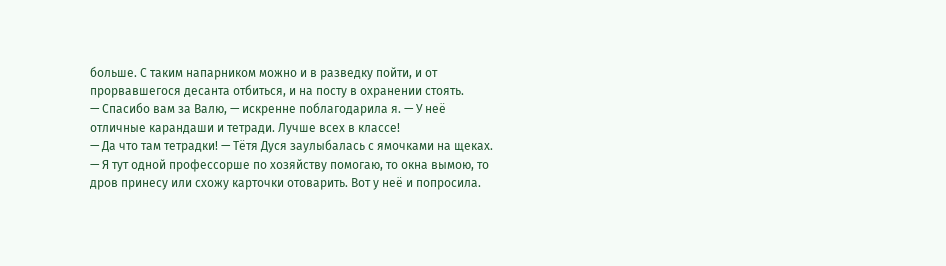больше. С таким напарником можно и в разведку пойти, и от прорвавшегося десанта отбиться, и на посту в охранении стоять.
— Спасибо вам за Валю, — искренне поблагодарила я. — У неё отличные карандаши и тетради. Лучше всех в классе!
— Да что там тетрадки! — Тётя Дуся заулыбалась с ямочками на щеках. — Я тут одной профессорше по хозяйству помогаю, то окна вымою, то дров принесу или схожу карточки отоварить. Вот у неё и попросила.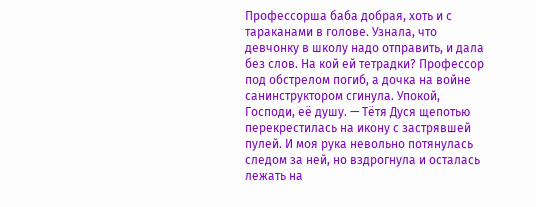Профессорша баба добрая, хоть и с тараканами в голове. Узнала, что девчонку в школу надо отправить, и дала без слов. На кой ей тетрадки? Профессор под обстрелом погиб, а дочка на войне санинструктором сгинула. Упокой, Господи, её душу. — Тётя Дуся щепотью перекрестилась на икону с застрявшей пулей. И моя рука невольно потянулась следом за ней, но вздрогнула и осталась лежать на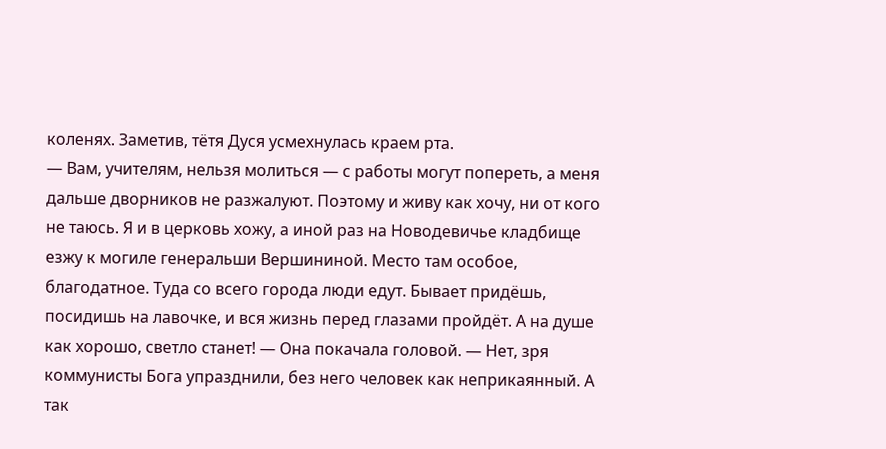коленях. Заметив, тётя Дуся усмехнулась краем рта.
— Вам, учителям, нельзя молиться — с работы могут попереть, а меня дальше дворников не разжалуют. Поэтому и живу как хочу, ни от кого не таюсь. Я и в церковь хожу, а иной раз на Новодевичье кладбище езжу к могиле генеральши Вершининой. Место там особое, благодатное. Туда со всего города люди едут. Бывает придёшь, посидишь на лавочке, и вся жизнь перед глазами пройдёт. А на душе как хорошо, светло станет! — Она покачала головой. — Нет, зря коммунисты Бога упразднили, без него человек как неприкаянный. А так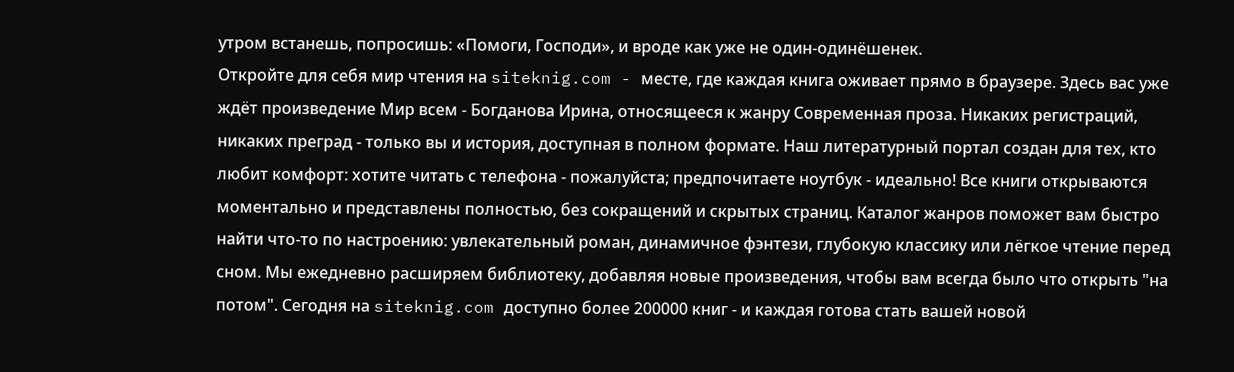утром встанешь, попросишь: «Помоги, Господи», и вроде как уже не один-одинёшенек.
Откройте для себя мир чтения на siteknig.com - месте, где каждая книга оживает прямо в браузере. Здесь вас уже ждёт произведение Мир всем - Богданова Ирина, относящееся к жанру Современная проза. Никаких регистраций, никаких преград - только вы и история, доступная в полном формате. Наш литературный портал создан для тех, кто любит комфорт: хотите читать с телефона - пожалуйста; предпочитаете ноутбук - идеально! Все книги открываются моментально и представлены полностью, без сокращений и скрытых страниц. Каталог жанров поможет вам быстро найти что-то по настроению: увлекательный роман, динамичное фэнтези, глубокую классику или лёгкое чтение перед сном. Мы ежедневно расширяем библиотеку, добавляя новые произведения, чтобы вам всегда было что открыть "на потом". Сегодня на siteknig.com доступно более 200000 книг - и каждая готова стать вашей новой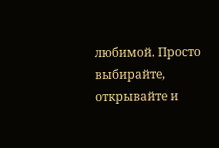любимой. Просто выбирайте, открывайте и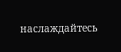наслаждайтесь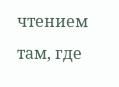чтением там, где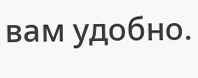вам удобно.